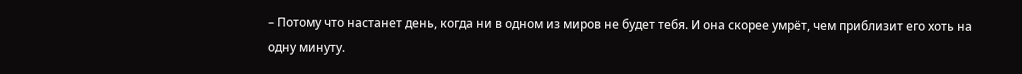– Потому что настанет день, когда ни в одном из миров не будет тебя. И она скорее умрёт, чем приблизит его хоть на одну минуту.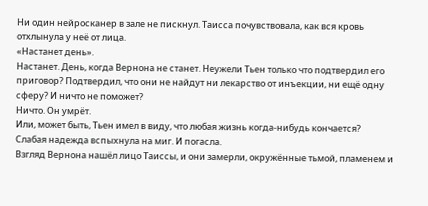Ни один нейросканер в зале не пискнул. Таисса почувствовала, как вся кровь отхлынула у неё от лица.
«Настанет день».
Настанет. День, когда Вернона не станет. Неужели Тьен только что подтвердил его приговор? Подтвердил, что они не найдут ни лекарство от инъекции, ни ещё одну сферу? И ничто не поможет?
Ничто. Он умрёт.
Или, может быть, Тьен имел в виду, что любая жизнь когда-нибудь кончается?
Слабая надежда вспыхнула на миг. И погасла.
Взгляд Вернона нашёл лицо Таиссы, и они замерли, окружённые тьмой, пламенем и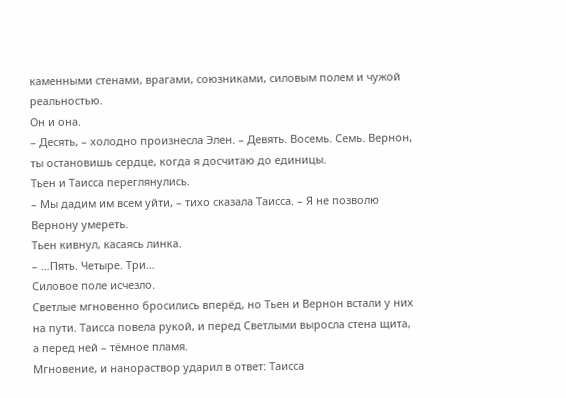каменными стенами, врагами, союзниками, силовым полем и чужой реальностью.
Он и она.
– Десять, – холодно произнесла Элен. – Девять. Восемь. Семь. Вернон, ты остановишь сердце, когда я досчитаю до единицы.
Тьен и Таисса переглянулись.
– Мы дадим им всем уйти, – тихо сказала Таисса. – Я не позволю Вернону умереть.
Тьен кивнул, касаясь линка.
– …Пять. Четыре. Три…
Силовое поле исчезло.
Светлые мгновенно бросились вперёд, но Тьен и Вернон встали у них на пути. Таисса повела рукой, и перед Светлыми выросла стена щита, а перед ней – тёмное пламя.
Мгновение, и нанораствор ударил в ответ: Таисса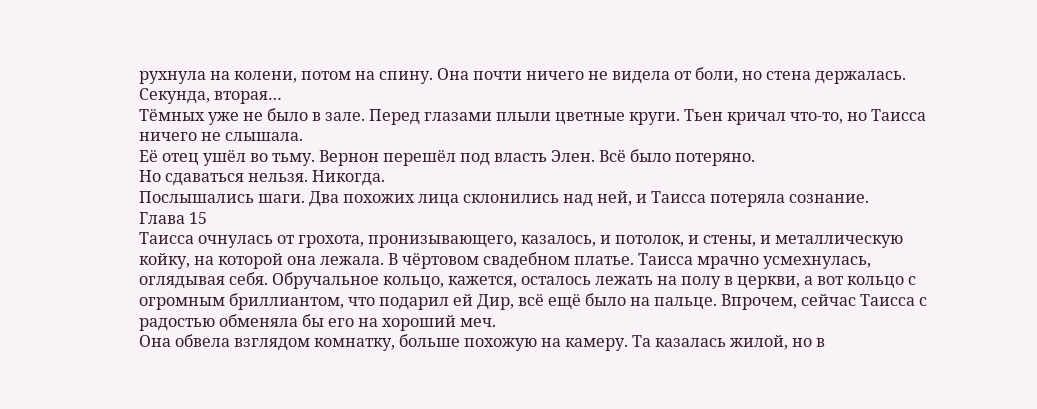рухнула на колени, потом на спину. Она почти ничего не видела от боли, но стена держалась. Секунда, вторая…
Тёмных уже не было в зале. Перед глазами плыли цветные круги. Тьен кричал что-то, но Таисса ничего не слышала.
Её отец ушёл во тьму. Вернон перешёл под власть Элен. Всё было потеряно.
Но сдаваться нельзя. Никогда.
Послышались шаги. Два похожих лица склонились над ней, и Таисса потеряла сознание.
Глава 15
Таисса очнулась от грохота, пронизывающего, казалось, и потолок, и стены, и металлическую койку, на которой она лежала. В чёртовом свадебном платье. Таисса мрачно усмехнулась, оглядывая себя. Обручальное кольцо, кажется, осталось лежать на полу в церкви, а вот кольцо с огромным бриллиантом, что подарил ей Дир, всё ещё было на пальце. Впрочем, сейчас Таисса с радостью обменяла бы его на хороший меч.
Она обвела взглядом комнатку, больше похожую на камеру. Та казалась жилой, но в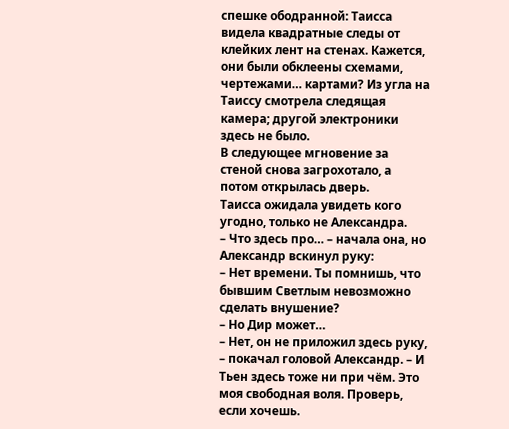спешке ободранной: Таисса видела квадратные следы от клейких лент на стенах. Кажется, они были обклеены схемами, чертежами… картами? Из угла на Таиссу смотрела следящая камера; другой электроники здесь не было.
В следующее мгновение за стеной снова загрохотало, а потом открылась дверь.
Таисса ожидала увидеть кого угодно, только не Александра.
– Что здесь про… – начала она, но Александр вскинул руку:
– Нет времени. Ты помнишь, что бывшим Светлым невозможно сделать внушение?
– Но Дир может…
– Нет, он не приложил здесь руку, – покачал головой Александр. – И Тьен здесь тоже ни при чём. Это моя свободная воля. Проверь, если хочешь.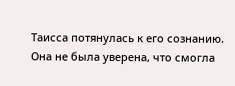Таисса потянулась к его сознанию. Она не была уверена, что смогла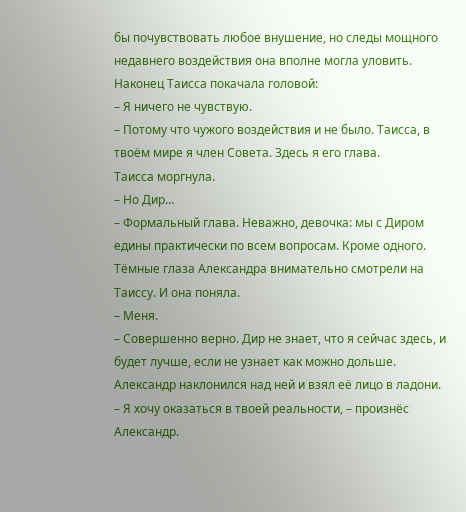бы почувствовать любое внушение, но следы мощного недавнего воздействия она вполне могла уловить.
Наконец Таисса покачала головой:
– Я ничего не чувствую.
– Потому что чужого воздействия и не было. Таисса, в твоём мире я член Совета. Здесь я его глава.
Таисса моргнула.
– Но Дир…
– Формальный глава. Неважно, девочка: мы с Диром едины практически по всем вопросам. Кроме одного.
Тёмные глаза Александра внимательно смотрели на Таиссу. И она поняла.
– Меня.
– Совершенно верно. Дир не знает, что я сейчас здесь, и будет лучше, если не узнает как можно дольше.
Александр наклонился над ней и взял её лицо в ладони.
– Я хочу оказаться в твоей реальности, – произнёс Александр.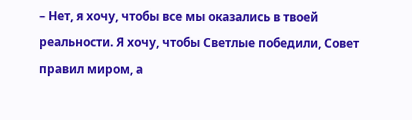– Нет, я хочу, чтобы все мы оказались в твоей реальности. Я хочу, чтобы Светлые победили, Совет правил миром, а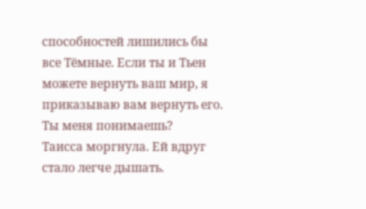способностей лишились бы все Тёмные. Если ты и Тьен можете вернуть ваш мир, я приказываю вам вернуть его. Ты меня понимаешь?
Таисса моргнула. Ей вдруг стало легче дышать.